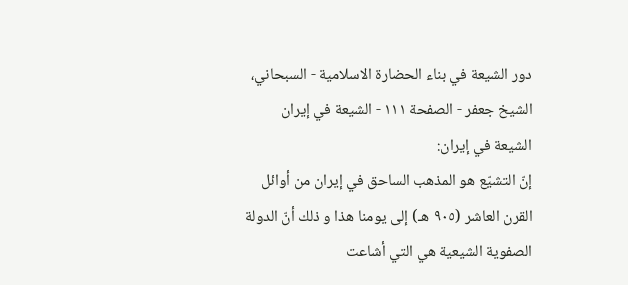دور الشيعة في بناء الحضارة الاسلامية - السبحاني، الشيخ جعفر - الصفحة ١١١ - الشيعة في إيران
الشيعة في إيران:
إنّ التشيّع هو المذهب الساحق في إيران من أوائل القرن العاشر (٩٠٥ هـ) إلى يومنا هذا و ذلك أنّ الدولة الصفوية الشيعية هي التي أشاعت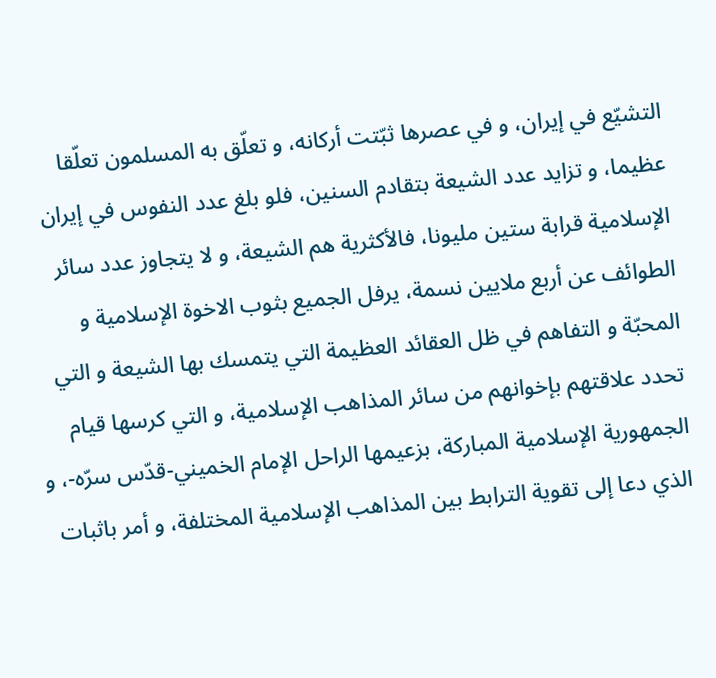التشيّع في إيران، و في عصرها ثبّتت أركانه، و تعلّق به المسلمون تعلّقا عظيما، و تزايد عدد الشيعة بتقادم السنين، فلو بلغ عدد النفوس في إيران الإسلامية قرابة ستين مليونا، فالأكثرية هم الشيعة، و لا يتجاوز عدد سائر الطوائف عن أربع ملايين نسمة، يرفل الجميع بثوب الاخوة الإسلامية و المحبّة و التفاهم في ظل العقائد العظيمة التي يتمسك بها الشيعة و التي تحدد علاقتهم بإخوانهم من سائر المذاهب الإسلامية، و التي كرسها قيام الجمهورية الإسلامية المباركة، بزعيمها الراحل الإمام الخميني-قدّس سرّه-، و الذي دعا إلى تقوية الترابط بين المذاهب الإسلامية المختلفة، و أمر باثبات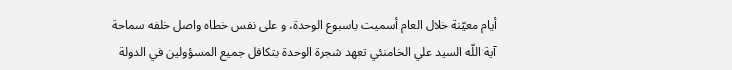أيام معيّنة خلال العام أسميت باسبوع الوحدة، و على نفس خطاه واصل خلفه سماحة آية اللّه السيد علي الخامنئي تعهد شجرة الوحدة بتكافل جميع المسؤولين في الدولة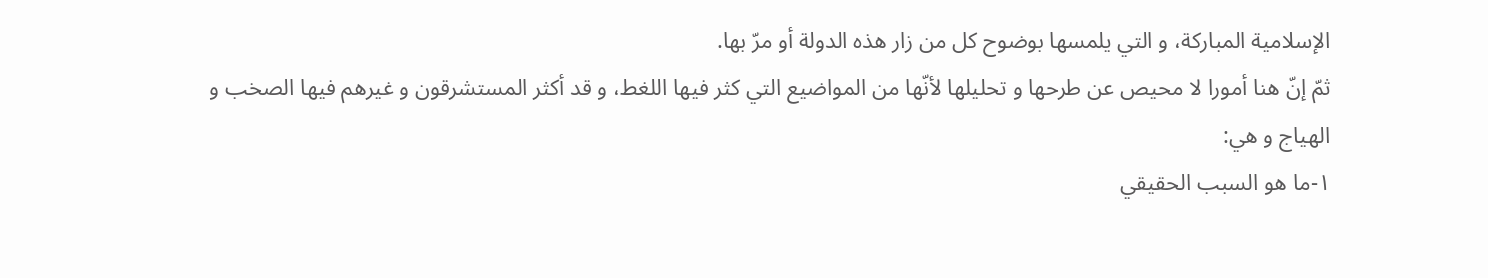الإسلامية المباركة، و التي يلمسها بوضوح كل من زار هذه الدولة أو مرّ بها.
ثمّ إنّ هنا أمورا لا محيص عن طرحها و تحليلها لأنّها من المواضيع التي كثر فيها اللغط، و قد أكثر المستشرقون و غيرهم فيها الصخب و الهياج و هي:
١-ما هو السبب الحقيقي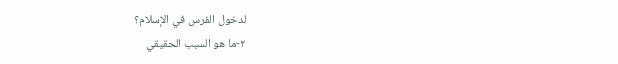لدخول الفرس في الإسلام؟
٢-ما هو السبب الحقيقي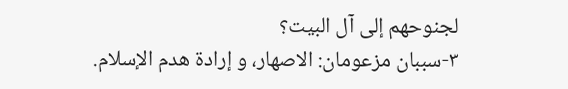لجنوحهم إلى آل البيت؟
٣-سببان مزعومان: الاصهار، و إرادة هدم الإسلام.